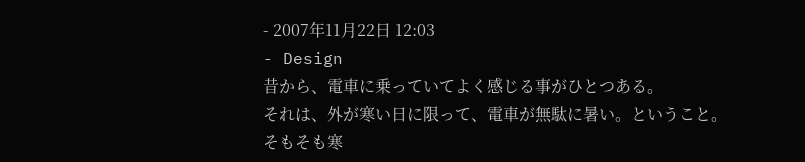- 2007年11月22日 12:03
- Design
昔から、電車に乗っていてよく感じる事がひとつある。
それは、外が寒い日に限って、電車が無駄に暑い。ということ。
そもそも寒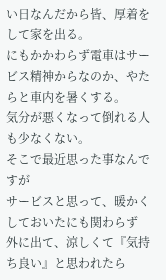い日なんだから皆、厚着をして家を出る。
にもかかわらず電車はサービス精神からなのか、やたらと車内を暑くする。
気分が悪くなって倒れる人も少なくない。
そこで最近思った事なんですが
サービスと思って、暖かくしておいたにも関わらず
外に出て、涼しくて『気持ち良い』と思われたら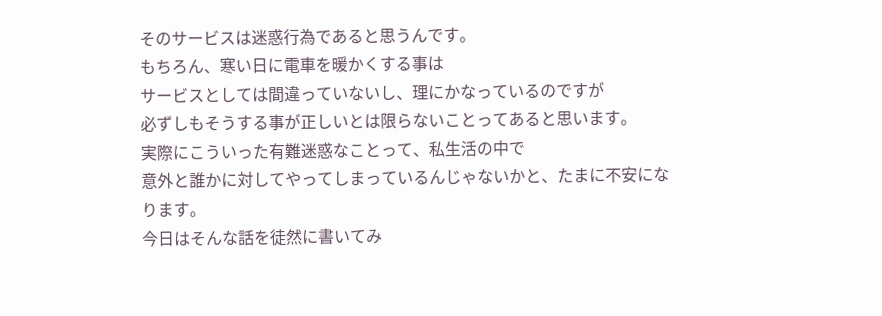そのサービスは迷惑行為であると思うんです。
もちろん、寒い日に電車を暖かくする事は
サービスとしては間違っていないし、理にかなっているのですが
必ずしもそうする事が正しいとは限らないことってあると思います。
実際にこういった有難迷惑なことって、私生活の中で
意外と誰かに対してやってしまっているんじゃないかと、たまに不安になります。
今日はそんな話を徒然に書いてみ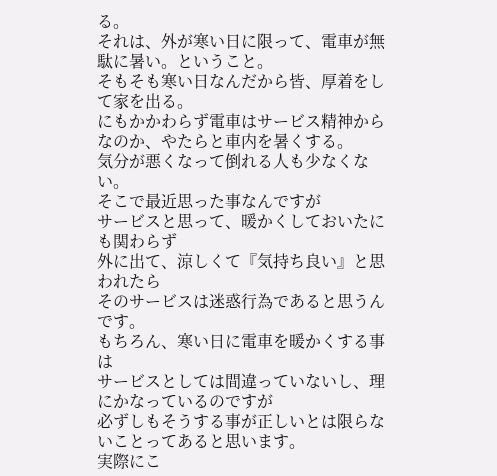る。
それは、外が寒い日に限って、電車が無駄に暑い。ということ。
そもそも寒い日なんだから皆、厚着をして家を出る。
にもかかわらず電車はサービス精神からなのか、やたらと車内を暑くする。
気分が悪くなって倒れる人も少なくない。
そこで最近思った事なんですが
サービスと思って、暖かくしておいたにも関わらず
外に出て、涼しくて『気持ち良い』と思われたら
そのサービスは迷惑行為であると思うんです。
もちろん、寒い日に電車を暖かくする事は
サービスとしては間違っていないし、理にかなっているのですが
必ずしもそうする事が正しいとは限らないことってあると思います。
実際にこ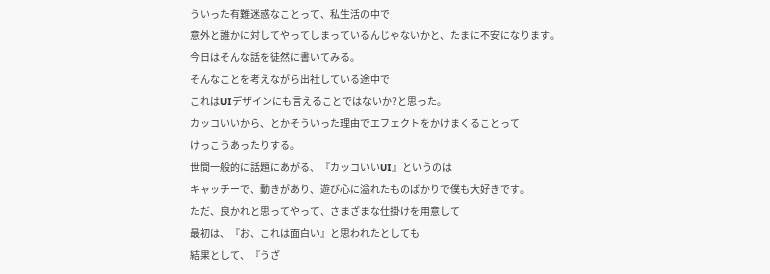ういった有難迷惑なことって、私生活の中で
意外と誰かに対してやってしまっているんじゃないかと、たまに不安になります。
今日はそんな話を徒然に書いてみる。
そんなことを考えながら出社している途中で
これはUIデザインにも言えることではないか?と思った。
カッコいいから、とかそういった理由でエフェクトをかけまくることって
けっこうあったりする。
世間一般的に話題にあがる、『カッコいいUI』というのは
キャッチーで、動きがあり、遊び心に溢れたものばかりで僕も大好きです。
ただ、良かれと思ってやって、さまざまな仕掛けを用意して
最初は、『お、これは面白い』と思われたとしても
結果として、『うざ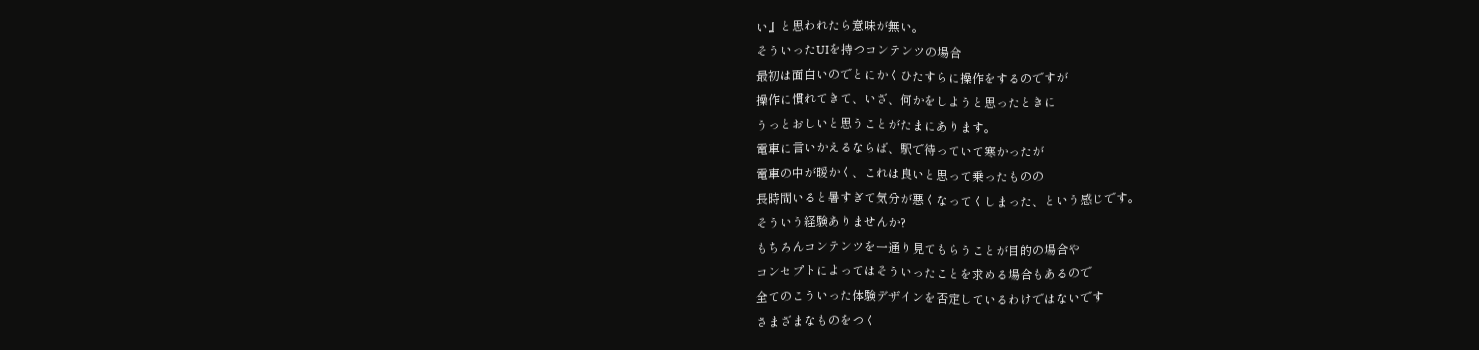い』と思われたら意味が無い。
そういったUIを持つコンテンツの場合
最初は面白いのでとにかくひたすらに操作をするのですが
操作に慣れてきて、いざ、何かをしようと思ったときに
うっとおしいと思うことがたまにあります。
電車に言いかえるならば、駅で待っていて寒かったが
電車の中が暖かく、これは良いと思って乗ったものの
長時間いると暑すぎて気分が悪くなってくしまった、という感じです。
そういう経験ありませんか?
もちろんコンテンツを一通り見てもらうことが目的の場合や
コンセプトによってはそういったことを求める場合もあるので
全てのこういった体験デザインを否定しているわけではないです
さまざまなものをつく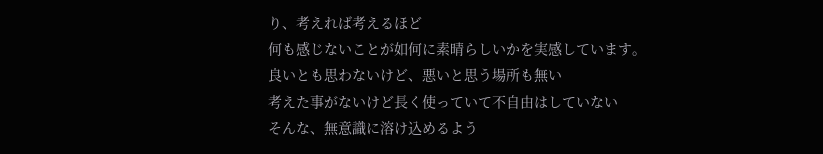り、考えれば考えるほど
何も感じないことが如何に素晴らしいかを実感しています。
良いとも思わないけど、悪いと思う場所も無い
考えた事がないけど長く使っていて不自由はしていない
そんな、無意識に溶け込めるよう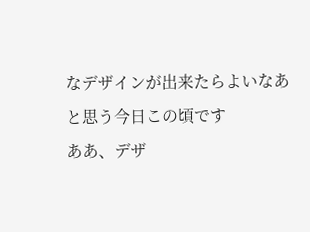なデザインが出来たらよいなあと思う今日この頃です
ああ、デザ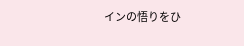インの悟りをひ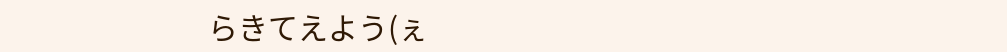らきてえよう(ぇ